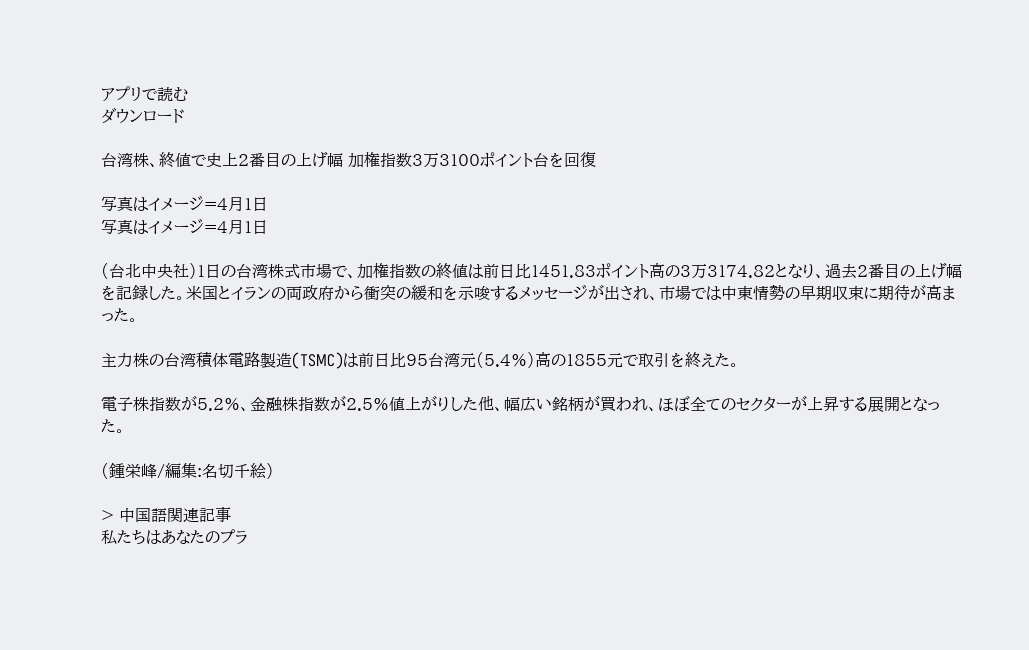アプリで読む
ダウンロード

台湾株、終値で史上2番目の上げ幅 加権指数3万3100ポイント台を回復

写真はイメージ=4月1日
写真はイメージ=4月1日

(台北中央社)1日の台湾株式市場で、加権指数の終値は前日比1451.83ポイント高の3万3174.82となり、過去2番目の上げ幅を記録した。米国とイランの両政府から衝突の緩和を示唆するメッセージが出され、市場では中東情勢の早期収束に期待が高まった。

主力株の台湾積体電路製造(TSMC)は前日比95台湾元(5.4%)高の1855元で取引を終えた。

電子株指数が5.2%、金融株指数が2.5%値上がりした他、幅広い銘柄が買われ、ほぼ全てのセクターが上昇する展開となった。

(鍾栄峰/編集:名切千絵)

> 中国語関連記事
私たちはあなたのプラ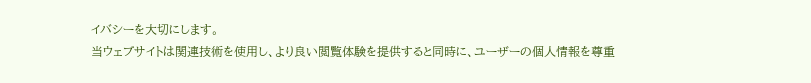イバシーを大切にします。
当ウェブサイトは関連技術を使用し、より良い閲覧体験を提供すると同時に、ユーザーの個人情報を尊重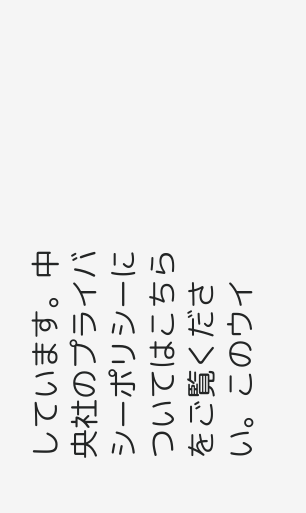しています。中央社のプライバシーポリシーについてはこちらをご覧ください。このウイ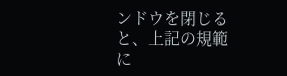ンドウを閉じると、上記の規範に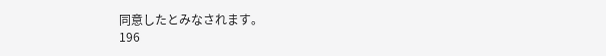同意したとみなされます。
196